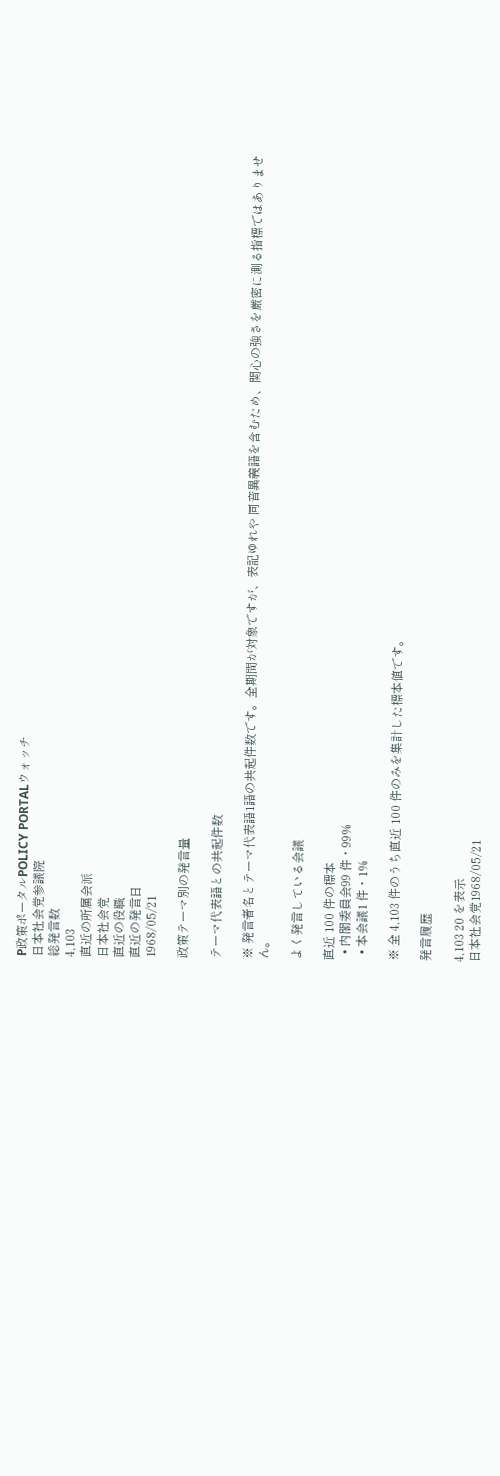P政策ポータルPOLICY PORTALウォッチ
日本社会党参議院
総発言数
4,103
直近の所属会派
日本社会党
直近の役職
直近の発言日
1968/05/21

政策テーマ別の発言量

テーマ代表語との共起件数

※ 発言者名とテーマ代表語1語の共起件数です。全期間が対象ですが、表記ゆれや 同音異義語を含むため、関心の強さを厳密に測る指標ではありません。

よく発言している会議

直近 100 件の標本
  • 内閣委員会99 件・99%
  • 本会議1 件・1%

※ 全 4,103 件のうち直近 100 件のみを集計した標本値です。

発言履歴

4,103 20 を表示
日本社会党1968/05/21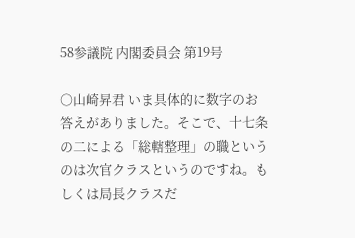58参議院 内閣委員会 第19号

○山崎昇君 いま具体的に数字のお答えがありました。そこで、十七条の二による「総轄整理」の職というのは次官クラスというのですね。もしくは局長クラスだ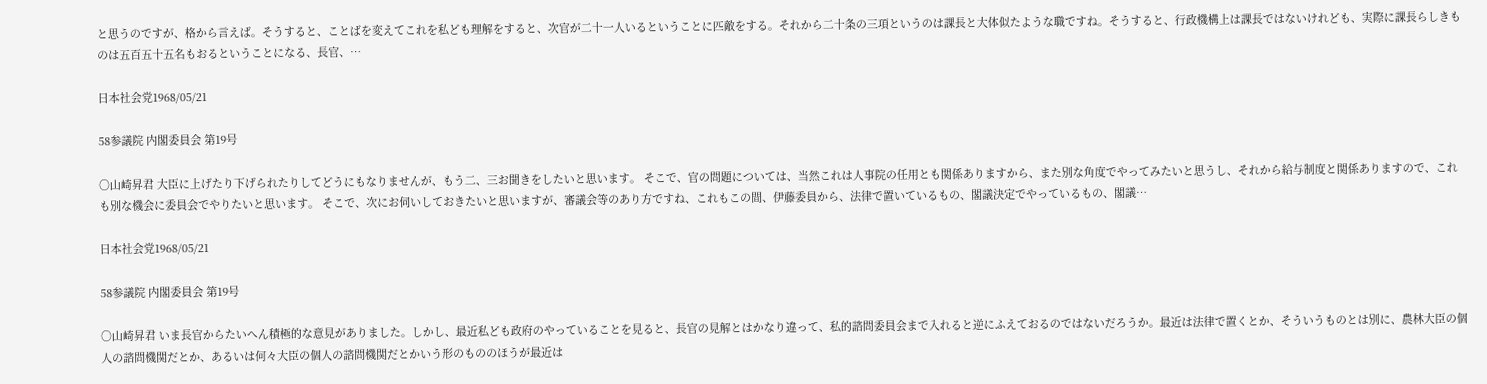と思うのですが、格から言えば。そうすると、ことばを変えてこれを私ども理解をすると、次官が二十一人いるということに匹敵をする。それから二十条の三項というのは課長と大体似たような職ですね。そうすると、行政機構上は課長ではないけれども、実際に課長らしきものは五百五十五名もおるということになる、長官、…

日本社会党1968/05/21

58参議院 内閣委員会 第19号

○山崎昇君 大臣に上げたり下げられたりしてどうにもなりませんが、もう二、三お聞きをしたいと思います。 そこで、官の問題については、当然これは人事院の任用とも関係ありますから、また別な角度でやってみたいと思うし、それから給与制度と関係ありますので、これも別な機会に委員会でやりたいと思います。 そこで、次にお伺いしておきたいと思いますが、審議会等のあり方ですね、これもこの間、伊藤委員から、法律で置いているもの、閣議決定でやっているもの、閣議…

日本社会党1968/05/21

58参議院 内閣委員会 第19号

○山崎昇君 いま長官からたいへん積極的な意見がありました。しかし、最近私ども政府のやっていることを見ると、長官の見解とはかなり違って、私的諮問委員会まで入れると逆にふえておるのではないだろうか。最近は法律で置くとか、そういうものとは別に、農林大臣の個人の諮問機関だとか、あるいは何々大臣の個人の諮問機関だとかいう形のもののほうが最近は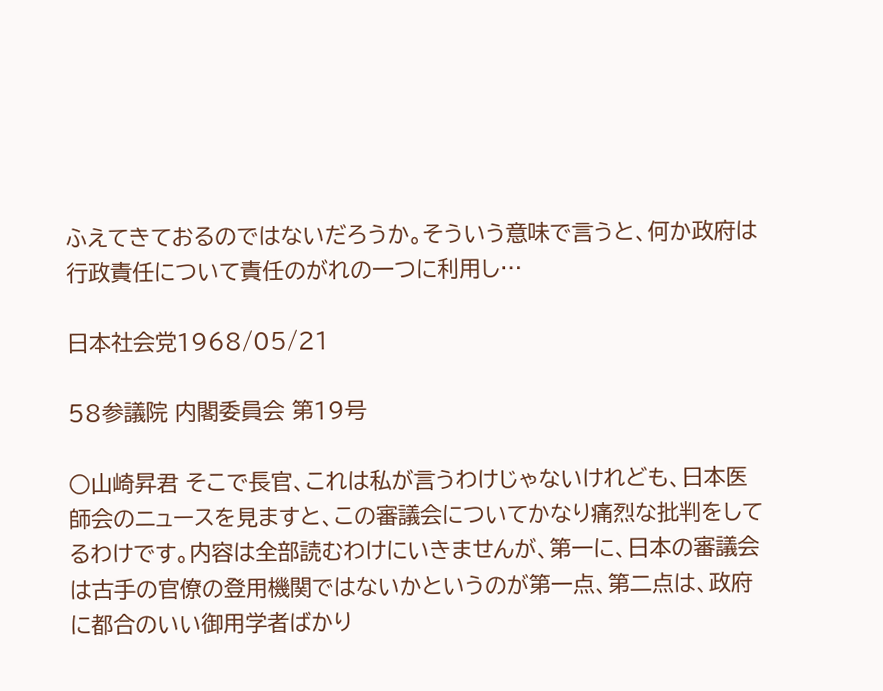ふえてきておるのではないだろうか。そういう意味で言うと、何か政府は行政責任について責任のがれの一つに利用し…

日本社会党1968/05/21

58参議院 内閣委員会 第19号

○山崎昇君 そこで長官、これは私が言うわけじゃないけれども、日本医師会のニュースを見ますと、この審議会についてかなり痛烈な批判をしてるわけです。内容は全部読むわけにいきませんが、第一に、日本の審議会は古手の官僚の登用機関ではないかというのが第一点、第二点は、政府に都合のいい御用学者ばかり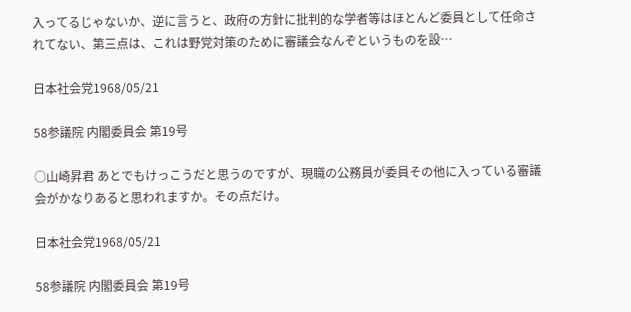入ってるじゃないか、逆に言うと、政府の方針に批判的な学者等はほとんど委員として任命されてない、第三点は、これは野党対策のために審議会なんぞというものを設…

日本社会党1968/05/21

58参議院 内閣委員会 第19号

○山崎昇君 あとでもけっこうだと思うのですが、現職の公務員が委員その他に入っている審議会がかなりあると思われますか。その点だけ。

日本社会党1968/05/21

58参議院 内閣委員会 第19号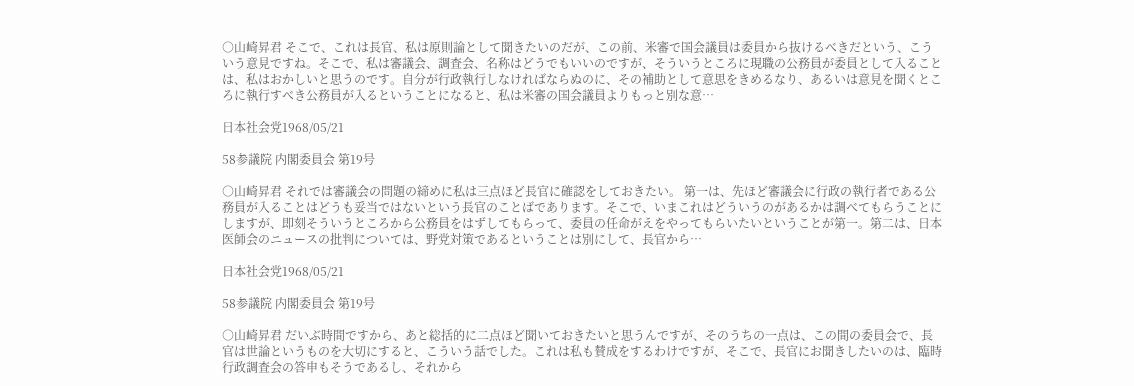○山崎昇君 そこで、これは長官、私は原則論として聞きたいのだが、この前、米審で国会議員は委員から抜けるべきだという、こういう意見ですね。そこで、私は審議会、調査会、名称はどうでもいいのですが、そういうところに現職の公務員が委員として入ることは、私はおかしいと思うのです。自分が行政執行しなければならぬのに、その補助として意思をきめるなり、あるいは意見を聞くところに執行すべき公務員が入るということになると、私は米審の国会議員よりもっと別な意…

日本社会党1968/05/21

58参議院 内閣委員会 第19号

○山崎昇君 それでは審議会の問題の締めに私は三点ほど長官に確認をしておきたい。 第一は、先ほど審議会に行政の執行者である公務員が入ることはどうも妥当ではないという長官のことばであります。そこで、いまこれはどういうのがあるかは調べてもらうことにしますが、即刻そういうところから公務員をはずしてもらって、委員の任命がえをやってもらいたいということが第一。第二は、日本医師会のニュースの批判については、野党対策であるということは別にして、長官から…

日本社会党1968/05/21

58参議院 内閣委員会 第19号

○山崎昇君 だいぶ時間ですから、あと総括的に二点ほど聞いておきたいと思うんですが、そのうちの一点は、この間の委員会で、長官は世論というものを大切にすると、こういう話でした。これは私も賛成をするわけですが、そこで、長官にお聞きしたいのは、臨時行政調査会の答申もそうであるし、それから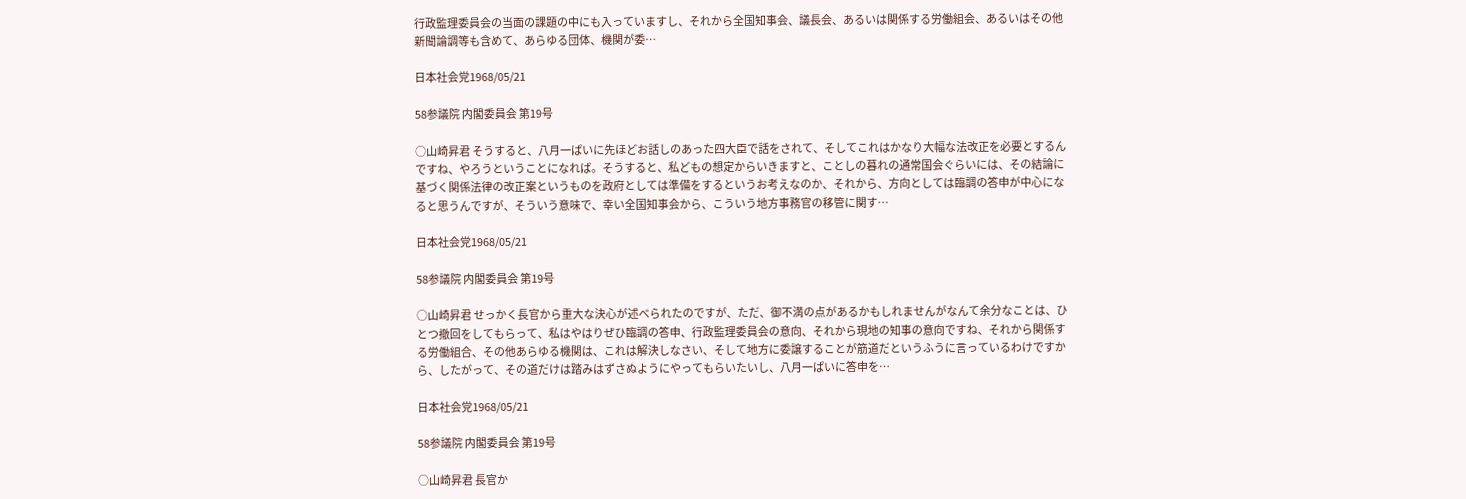行政監理委員会の当面の課題の中にも入っていますし、それから全国知事会、議長会、あるいは関係する労働組会、あるいはその他新聞論調等も含めて、あらゆる団体、機関が委…

日本社会党1968/05/21

58参議院 内閣委員会 第19号

○山崎昇君 そうすると、八月一ぱいに先ほどお話しのあった四大臣で話をされて、そしてこれはかなり大幅な法改正を必要とするんですね、やろうということになれば。そうすると、私どもの想定からいきますと、ことしの暮れの通常国会ぐらいには、その結論に基づく関係法律の改正案というものを政府としては準備をするというお考えなのか、それから、方向としては臨調の答申が中心になると思うんですが、そういう意味で、幸い全国知事会から、こういう地方事務官の移管に関す…

日本社会党1968/05/21

58参議院 内閣委員会 第19号

○山崎昇君 せっかく長官から重大な決心が述べられたのですが、ただ、御不満の点があるかもしれませんがなんて余分なことは、ひとつ撤回をしてもらって、私はやはりぜひ臨調の答申、行政監理委員会の意向、それから現地の知事の意向ですね、それから関係する労働組合、その他あらゆる機関は、これは解決しなさい、そして地方に委譲することが筋道だというふうに言っているわけですから、したがって、その道だけは踏みはずさぬようにやってもらいたいし、八月一ぱいに答申を…

日本社会党1968/05/21

58参議院 内閣委員会 第19号

○山崎昇君 長官か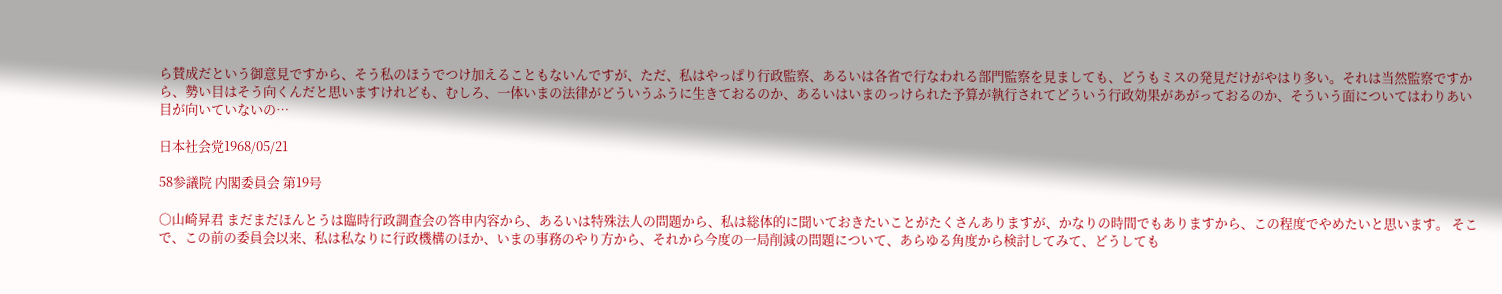ら賛成だという御意見ですから、そう私のほうでつけ加えることもないんですが、ただ、私はやっぱり行政監察、あるいは各省で行なわれる部門監察を見ましても、どうもミスの発見だけがやはり多い。それは当然監察ですから、勢い目はそう向くんだと思いますけれども、むしろ、一体いまの法律がどういうふうに生きておるのか、あるいはいまのっけられた予算が執行されてどういう行政効果があがっておるのか、そういう面についてはわりあい目が向いていないの…

日本社会党1968/05/21

58参議院 内閣委員会 第19号

○山崎昇君 まだまだほんとうは臨時行政調査会の答申内容から、あるいは特殊法人の問題から、私は総体的に聞いておきたいことがたくさんありますが、かなりの時間でもありますから、この程度でやめたいと思います。 そこで、この前の委員会以来、私は私なりに行政機構のほか、いまの事務のやり方から、それから今度の一局削減の問題について、あらゆる角度から検討してみて、どうしても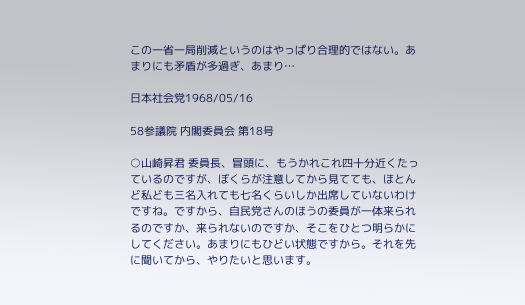この一省一局削減というのはやっぱり合理的ではない。あまりにも矛盾が多過ぎ、あまり…

日本社会党1968/05/16

58参議院 内閣委員会 第18号

○山崎昇君 委員長、冒頭に、もうかれこれ四十分近くたっているのですが、ぼくらが注意してから見てても、ほとんど私ども三名入れても七名くらいしか出席していないわけですね。ですから、自民党さんのほうの委員が一体来られるのですか、来られないのですか、そこをひとつ明らかにしてください。あまりにもひどい状態ですから。それを先に聞いてから、やりたいと思います。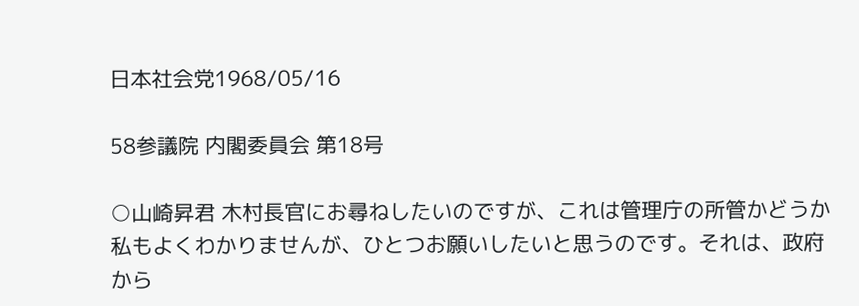日本社会党1968/05/16

58参議院 内閣委員会 第18号

○山崎昇君 木村長官にお尋ねしたいのですが、これは管理庁の所管かどうか私もよくわかりませんが、ひとつお願いしたいと思うのです。それは、政府から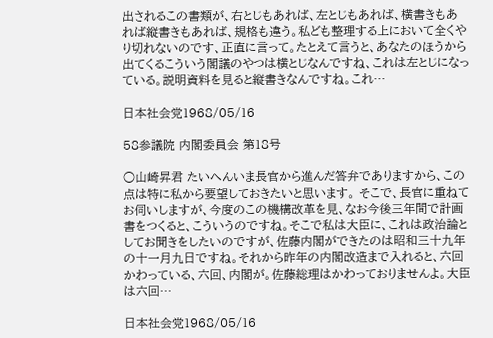出されるこの書類が、右とじもあれば、左とじもあれば、横書きもあれば縦書きもあれば、規格も違う。私ども整理する上において全くやり切れないのです、正直に言って。たとえて言うと、あなたのほうから出てくるこういう閣議のやつは横とじなんですね、これは左とじになっている。説明資料を見ると縦書きなんですね。これ…

日本社会党1968/05/16

58参議院 内閣委員会 第18号

○山崎昇君 たいへんいま長官から進んだ答弁でありますから、この点は特に私から要望しておきたいと思います。 そこで、長官に重ねてお伺いしますが、今度のこの機構改革を見、なお今後三年間で計画書をつくると、こういうのですね。そこで私は大臣に、これは政治論としてお聞きをしたいのですが、佐藤内閣ができたのは昭和三十九年の十一月九日ですね。それから昨年の内閣改造まで入れると、六回かわっている、六回、内閣が。佐藤総理はかわっておりませんよ。大臣は六回…

日本社会党1968/05/16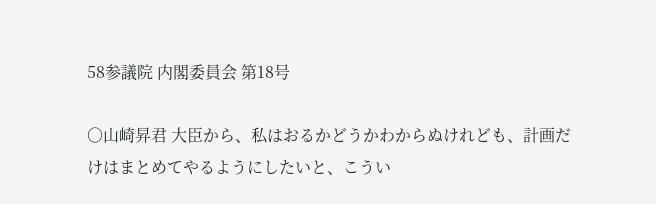58参議院 内閣委員会 第18号

○山崎昇君 大臣から、私はおるかどうかわからぬけれども、計画だけはまとめてやるようにしたいと、こうい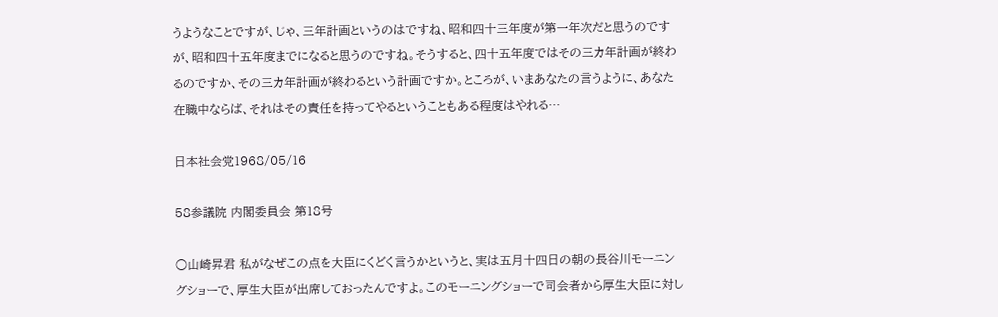うようなことですが、じゃ、三年計画というのはですね、昭和四十三年度が第一年次だと思うのですが、昭和四十五年度までになると思うのですね。そうすると、四十五年度ではその三カ年計画が終わるのですか、その三カ年計画が終わるという計画ですか。ところが、いまあなたの言うように、あなた在職中ならば、それはその責任を持ってやるということもある程度はやれる…

日本社会党1968/05/16

58参議院 内閣委員会 第18号

○山崎昇君 私がなぜこの点を大臣にくどく言うかというと、実は五月十四日の朝の長谷川モーニングショーで、厚生大臣が出席しておったんですよ。このモーニングショーで司会者から厚生大臣に対し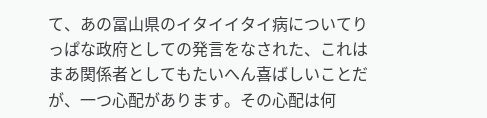て、あの冨山県のイタイイタイ病についてりっぱな政府としての発言をなされた、これはまあ関係者としてもたいへん喜ばしいことだが、一つ心配があります。その心配は何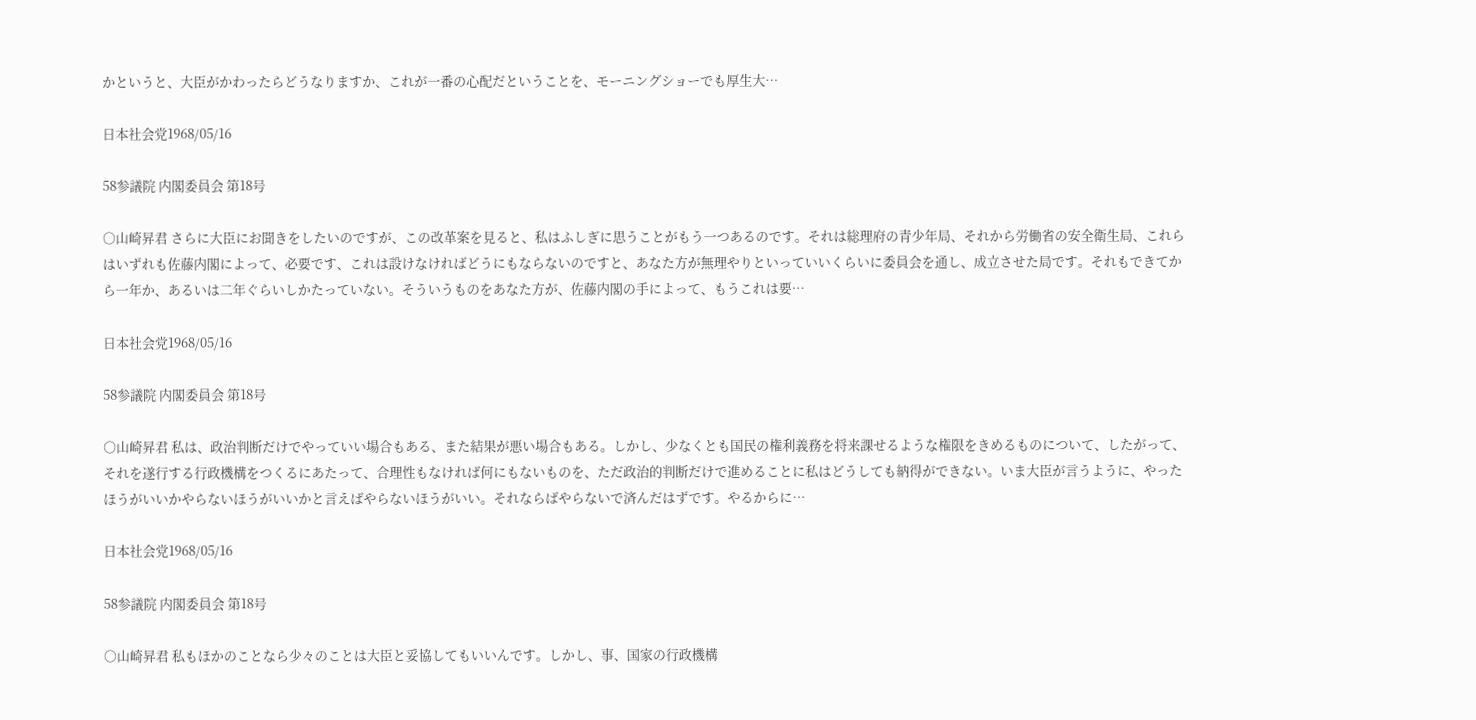かというと、大臣がかわったらどうなりますか、これが一番の心配だということを、モーニングショーでも厚生大…

日本社会党1968/05/16

58参議院 内閣委員会 第18号

○山崎昇君 さらに大臣にお聞きをしたいのですが、この改革案を見ると、私はふしぎに思うことがもう一つあるのです。それは総理府の青少年局、それから労働省の安全衛生局、これらはいずれも佐藤内閣によって、必要です、これは設けなければどうにもならないのですと、あなた方が無理やりといっていいくらいに委員会を通し、成立させた局です。それもできてから一年か、あるいは二年ぐらいしかたっていない。そういうものをあなた方が、佐藤内閣の手によって、もうこれは要…

日本社会党1968/05/16

58参議院 内閣委員会 第18号

○山崎昇君 私は、政治判断だけでやっていい場合もある、また結果が悪い場合もある。しかし、少なくとも国民の権利義務を将来課せるような権限をきめるものについて、したがって、それを遂行する行政機構をつくるにあたって、合理性もなければ何にもないものを、ただ政治的判断だけで進めることに私はどうしても納得ができない。いま大臣が言うように、やったほうがいいかやらないほうがいいかと言えばやらないほうがいい。それならばやらないで済んだはずです。やるからに…

日本社会党1968/05/16

58参議院 内閣委員会 第18号

○山崎昇君 私もほかのことなら少々のことは大臣と妥協してもいいんです。しかし、事、国家の行政機構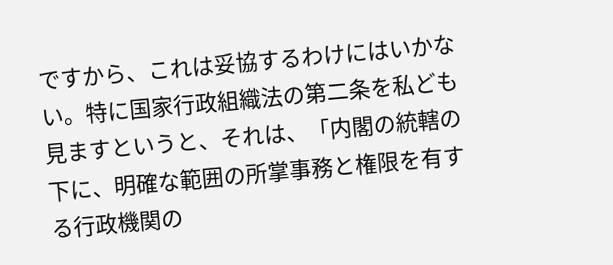ですから、これは妥協するわけにはいかない。特に国家行政組織法の第二条を私ども見ますというと、それは、「内閣の統轄の下に、明確な範囲の所掌事務と権限を有する行政機関の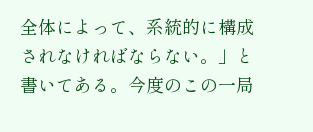全体によって、系統的に構成されなければならない。」と書いてある。今度のこの一局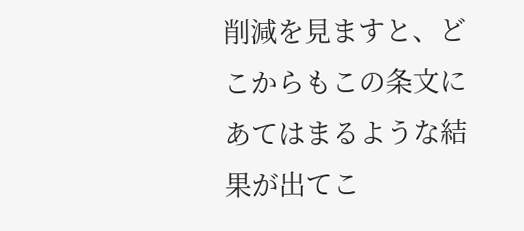削減を見ますと、どこからもこの条文にあてはまるような結果が出てこ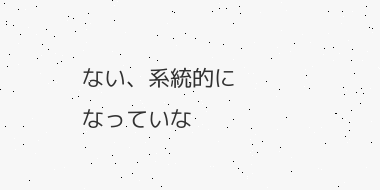ない、系統的になっていな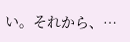い。それから、…